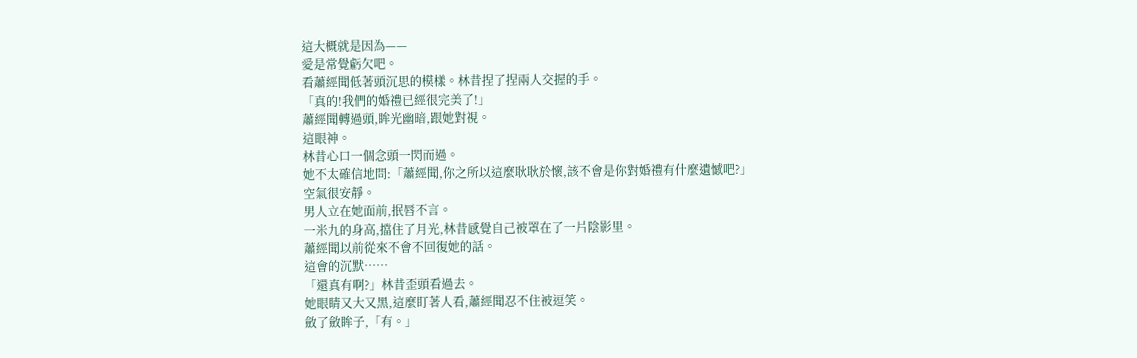這大概就是因為——
愛是常覺虧欠吧。
看蕭經聞低著頭沉思的模樣。林昔捏了捏兩人交握的手。
「真的!我們的婚禮已經很完美了!」
蕭經聞轉過頭,眸光幽暗,跟她對視。
這眼神。
林昔心口一個念頭一閃而過。
她不太確信地問:「蕭經聞,你之所以這麼耿耿於懷,該不會是你對婚禮有什麼遺憾吧?」
空氣很安靜。
男人立在她面前,抿唇不言。
一米九的身高,擋住了月光,林昔感覺自己被罩在了一片陰影里。
蕭經聞以前從來不會不回復她的話。
這會的沉默……
「還真有啊?」林昔歪頭看過去。
她眼睛又大又黑,這麼盯著人看,蕭經聞忍不住被逗笑。
斂了斂眸子,「有。」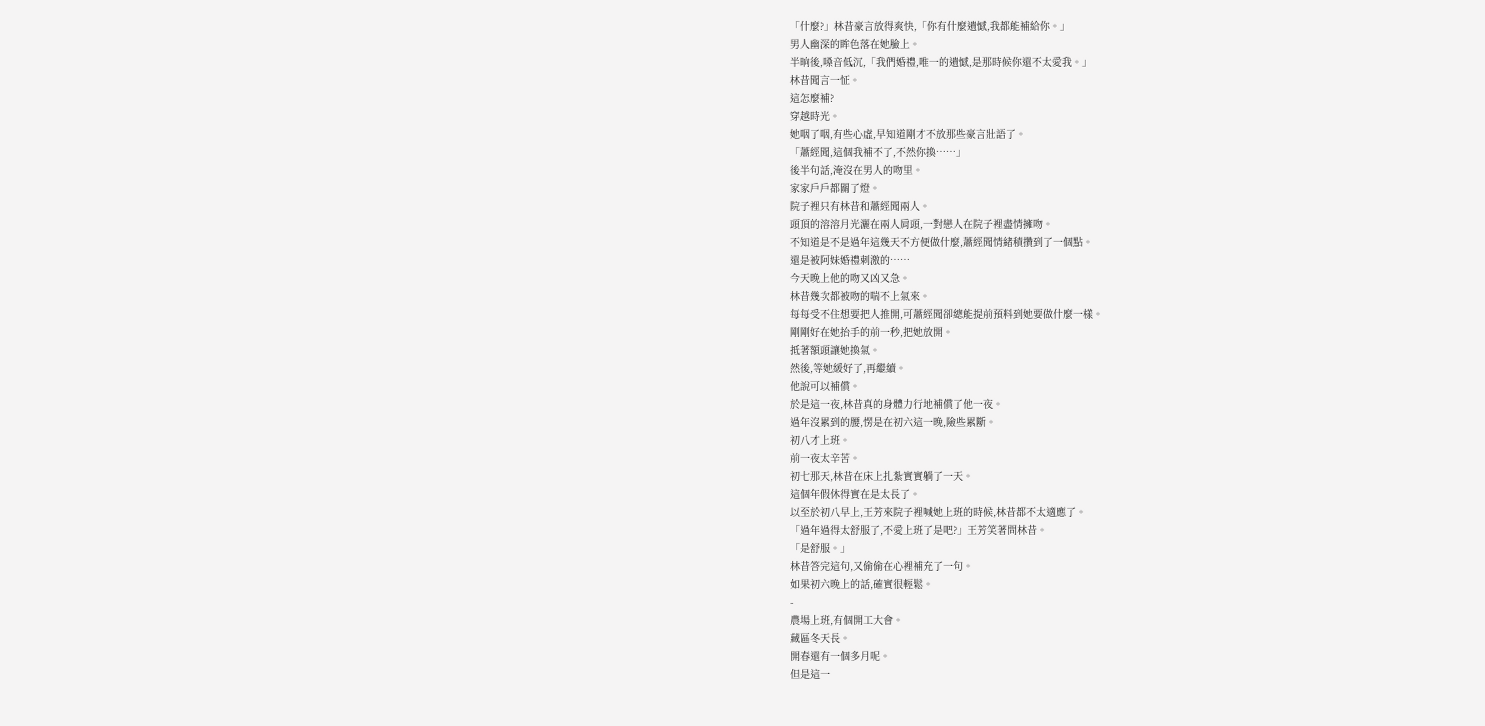「什麼?」林昔豪言放得爽快,「你有什麼遺憾,我都能補給你。」
男人幽深的眸色落在她臉上。
半晌後,嗓音低沉,「我們婚禮,唯一的遺憾,是那時候你還不太愛我。」
林昔聞言一怔。
這怎麼補?
穿越時光。
她咽了咽,有些心虛,早知道剛才不放那些豪言壯語了。
「蕭經聞,這個我補不了,不然你換……」
後半句話,淹沒在男人的吻里。
家家戶戶都關了燈。
院子裡只有林昔和蕭經聞兩人。
頭頂的溶溶月光灑在兩人肩頭,一對戀人在院子裡盡情擁吻。
不知道是不是過年這幾天不方便做什麼,蕭經聞情緒積攢到了一個點。
還是被阿妹婚禮刺激的……
今天晚上他的吻又凶又急。
林昔幾次都被吻的喘不上氣來。
每每受不住想要把人推開,可蕭經聞卻總能提前預料到她要做什麼一樣。
剛剛好在她抬手的前一秒,把她放開。
抵著額頭讓她換氣。
然後,等她緩好了,再繼續。
他說可以補償。
於是這一夜,林昔真的身體力行地補償了他一夜。
過年沒累到的腰,愣是在初六這一晚,險些累斷。
初八才上班。
前一夜太辛苦。
初七那天,林昔在床上扎紮實實躺了一天。
這個年假休得實在是太長了。
以至於初八早上,王芳來院子裡喊她上班的時候,林昔都不太適應了。
「過年過得太舒服了,不愛上班了是吧?」王芳笑著問林昔。
「是舒服。」
林昔答完這句,又偷偷在心裡補充了一句。
如果初六晚上的話,確實很輕鬆。
-
農場上班,有個開工大會。
藏區冬天長。
開春還有一個多月呢。
但是這一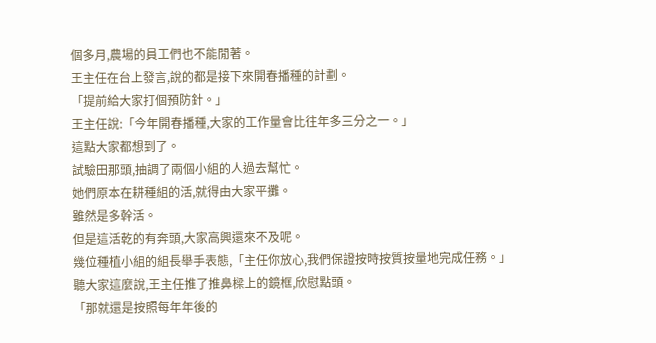個多月,農場的員工們也不能閒著。
王主任在台上發言,說的都是接下來開春播種的計劃。
「提前給大家打個預防針。」
王主任說:「今年開春播種,大家的工作量會比往年多三分之一。」
這點大家都想到了。
試驗田那頭,抽調了兩個小組的人過去幫忙。
她們原本在耕種組的活,就得由大家平攤。
雖然是多幹活。
但是這活乾的有奔頭,大家高興還來不及呢。
幾位種植小組的組長舉手表態,「主任你放心,我們保證按時按質按量地完成任務。」
聽大家這麼說,王主任推了推鼻樑上的鏡框,欣慰點頭。
「那就還是按照每年年後的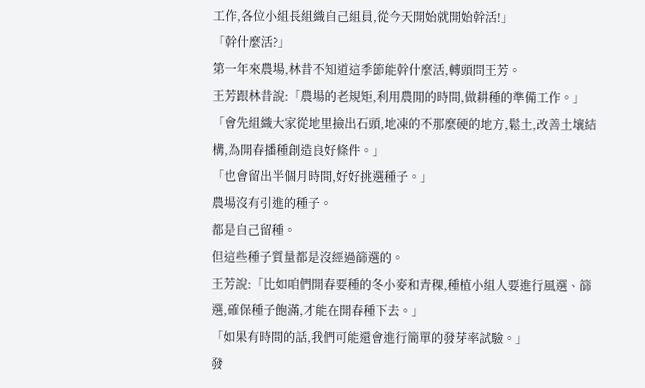工作,各位小組長組織自己組員,從今天開始就開始幹活!」
「幹什麼活?」
第一年來農場,林昔不知道這季節能幹什麼活,轉頭問王芳。
王芳跟林昔說:「農場的老規矩,利用農閒的時間,做耕種的準備工作。」
「會先組織大家從地里撿出石頭,地凍的不那麼硬的地方,鬆土,改善土壤結構,為開春播種創造良好條件。」
「也會留出半個月時間,好好挑選種子。」
農場沒有引進的種子。
都是自己留種。
但這些種子質量都是沒經過篩選的。
王芳說:「比如咱們開春要種的冬小麥和青稞,種植小組人要進行風選、篩選,確保種子飽滿,才能在開春種下去。」
「如果有時間的話,我們可能還會進行簡單的發芽率試驗。」
發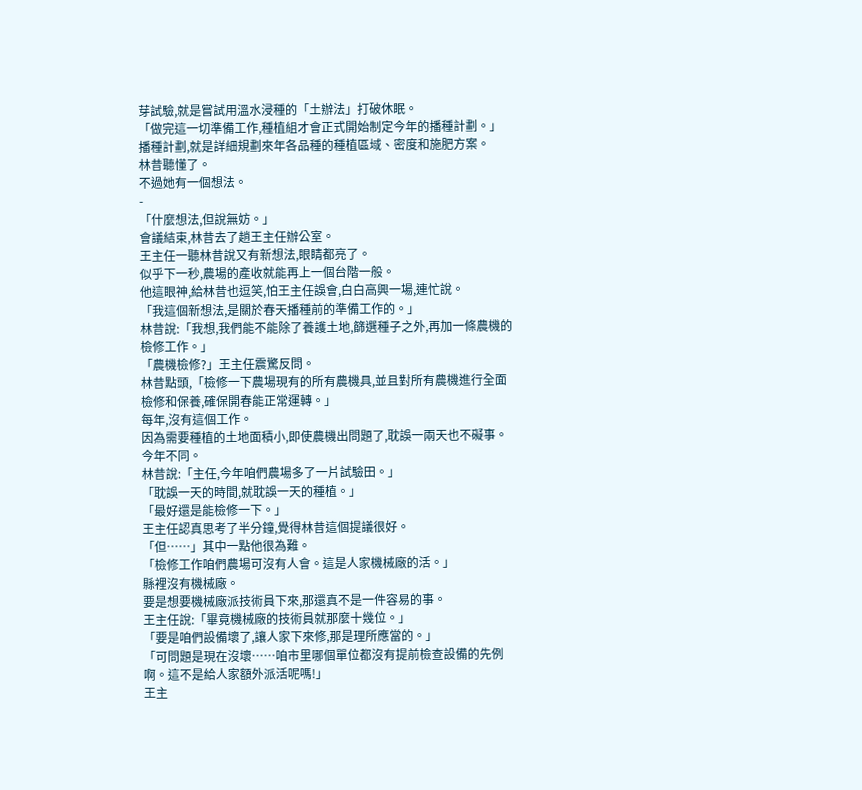芽試驗,就是嘗試用溫水浸種的「土辦法」打破休眠。
「做完這一切準備工作,種植組才會正式開始制定今年的播種計劃。」
播種計劃,就是詳細規劃來年各品種的種植區域、密度和施肥方案。
林昔聽懂了。
不過她有一個想法。
-
「什麼想法,但說無妨。」
會議結束,林昔去了趟王主任辦公室。
王主任一聽林昔說又有新想法,眼睛都亮了。
似乎下一秒,農場的產收就能再上一個台階一般。
他這眼神,給林昔也逗笑,怕王主任誤會,白白高興一場,連忙說。
「我這個新想法,是關於春天播種前的準備工作的。」
林昔說:「我想,我們能不能除了養護土地,篩選種子之外,再加一條農機的檢修工作。」
「農機檢修?」王主任震驚反問。
林昔點頭,「檢修一下農場現有的所有農機具,並且對所有農機進行全面檢修和保養,確保開春能正常運轉。」
每年,沒有這個工作。
因為需要種植的土地面積小,即使農機出問題了,耽誤一兩天也不礙事。
今年不同。
林昔說:「主任,今年咱們農場多了一片試驗田。」
「耽誤一天的時間,就耽誤一天的種植。」
「最好還是能檢修一下。」
王主任認真思考了半分鐘,覺得林昔這個提議很好。
「但……」其中一點他很為難。
「檢修工作咱們農場可沒有人會。這是人家機械廠的活。」
縣裡沒有機械廠。
要是想要機械廠派技術員下來,那還真不是一件容易的事。
王主任說:「畢竟機械廠的技術員就那麼十幾位。」
「要是咱們設備壞了,讓人家下來修,那是理所應當的。」
「可問題是現在沒壞……咱市里哪個單位都沒有提前檢查設備的先例啊。這不是給人家額外派活呢嗎!」
王主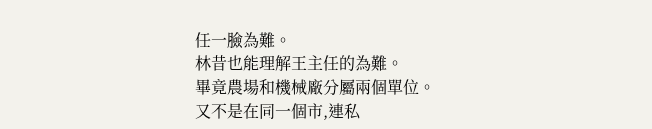任一臉為難。
林昔也能理解王主任的為難。
畢竟農場和機械廠分屬兩個單位。
又不是在同一個市,連私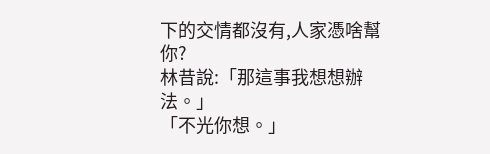下的交情都沒有,人家憑啥幫你?
林昔說:「那這事我想想辦法。」
「不光你想。」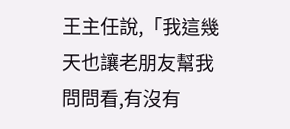王主任說,「我這幾天也讓老朋友幫我問問看,有沒有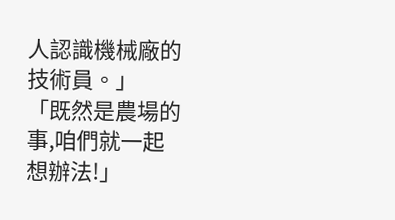人認識機械廠的技術員。」
「既然是農場的事,咱們就一起想辦法!」